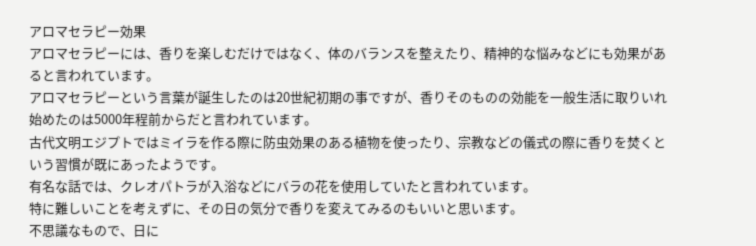アロマセラピー効果
アロマセラピーには、香りを楽しむだけではなく、体のバランスを整えたり、精神的な悩みなどにも効果があると言われています。
アロマセラピーという言葉が誕生したのは20世紀初期の事ですが、香りそのものの効能を一般生活に取りいれ始めたのは5000年程前からだと言われています。
古代文明エジプトではミイラを作る際に防虫効果のある植物を使ったり、宗教などの儀式の際に香りを焚くという習慣が既にあったようです。
有名な話では、クレオパトラが入浴などにバラの花を使用していたと言われています。
特に難しいことを考えずに、その日の気分で香りを変えてみるのもいいと思います。
不思議なもので、日に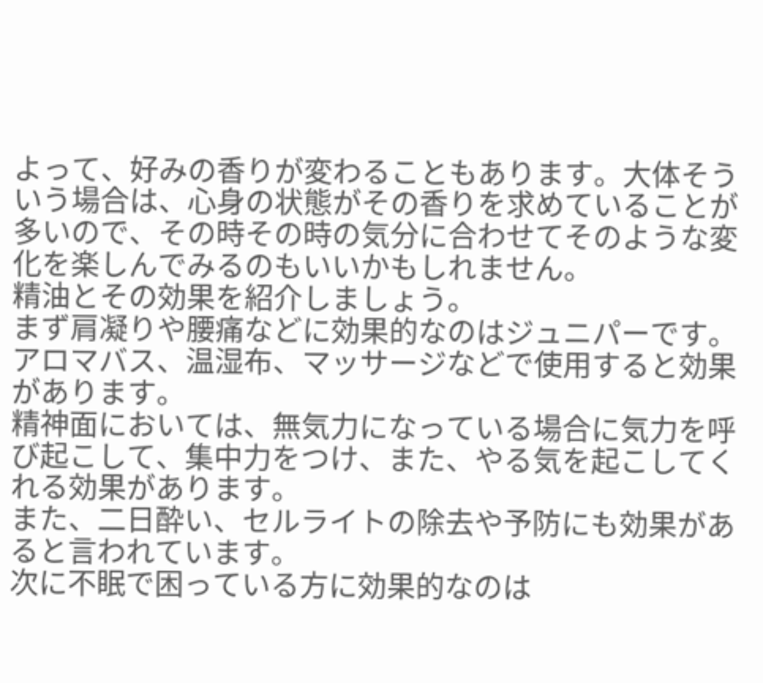よって、好みの香りが変わることもあります。大体そういう場合は、心身の状態がその香りを求めていることが多いので、その時その時の気分に合わせてそのような変化を楽しんでみるのもいいかもしれません。
精油とその効果を紹介しましょう。
まず肩凝りや腰痛などに効果的なのはジュニパーです。
アロマバス、温湿布、マッサージなどで使用すると効果があります。
精神面においては、無気力になっている場合に気力を呼び起こして、集中力をつけ、また、やる気を起こしてくれる効果があります。
また、二日酔い、セルライトの除去や予防にも効果があると言われています。
次に不眠で困っている方に効果的なのは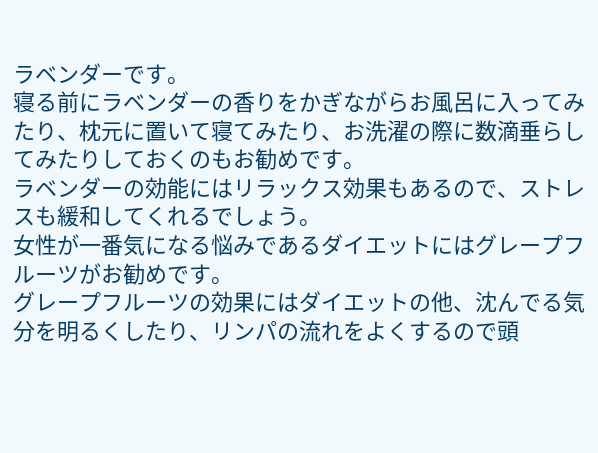ラベンダーです。
寝る前にラベンダーの香りをかぎながらお風呂に入ってみたり、枕元に置いて寝てみたり、お洗濯の際に数滴垂らしてみたりしておくのもお勧めです。
ラベンダーの効能にはリラックス効果もあるので、ストレスも緩和してくれるでしょう。
女性が一番気になる悩みであるダイエットにはグレープフルーツがお勧めです。
グレープフルーツの効果にはダイエットの他、沈んでる気分を明るくしたり、リンパの流れをよくするので頭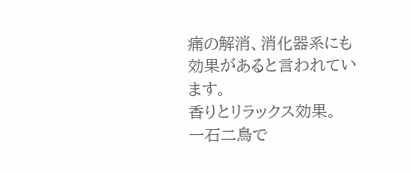痛の解消、消化器系にも効果があると言われています。
香りとリラックス効果。
一石二鳥で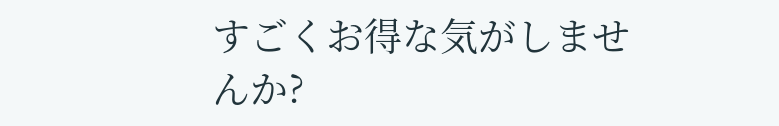すごくお得な気がしませんか?